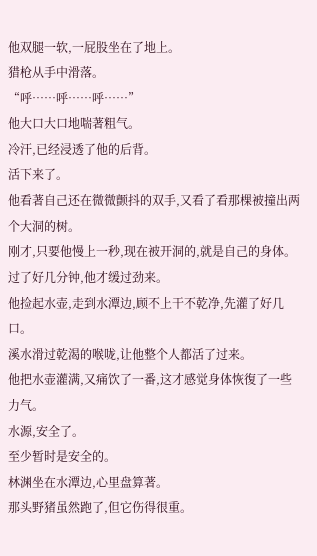他双腿一软,一屁股坐在了地上。
猎枪从手中滑落。
“呼……呼……呼……”
他大口大口地喘著粗气。
冷汗,已经浸透了他的后背。
活下来了。
他看著自己还在微微颤抖的双手,又看了看那棵被撞出两个大洞的树。
刚才,只要他慢上一秒,现在被开洞的,就是自己的身体。
过了好几分钟,他才缓过劲来。
他捡起水壶,走到水潭边,顾不上干不乾净,先灌了好几口。
溪水滑过乾渴的喉咙,让他整个人都活了过来。
他把水壶灌满,又痛饮了一番,这才感觉身体恢復了一些力气。
水源,安全了。
至少暂时是安全的。
林渊坐在水潭边,心里盘算著。
那头野猪虽然跑了,但它伤得很重。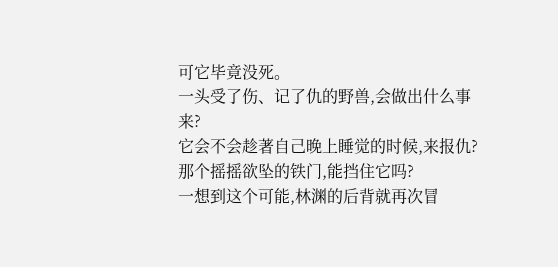可它毕竟没死。
一头受了伤、记了仇的野兽,会做出什么事来?
它会不会趁著自己晚上睡觉的时候,来报仇?
那个摇摇欲坠的铁门,能挡住它吗?
一想到这个可能,林渊的后背就再次冒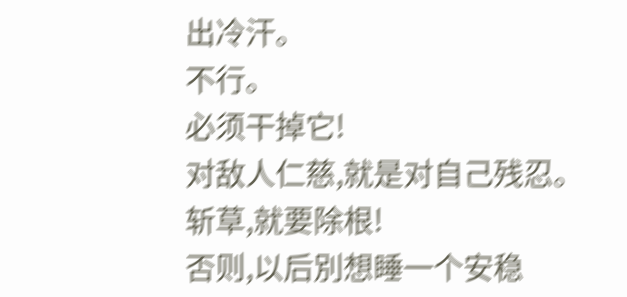出冷汗。
不行。
必须干掉它!
对敌人仁慈,就是对自己残忍。
斩草,就要除根!
否则,以后別想睡一个安稳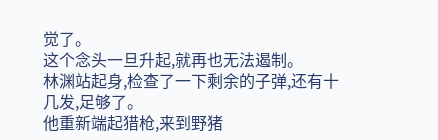觉了。
这个念头一旦升起,就再也无法遏制。
林渊站起身,检查了一下剩余的子弹,还有十几发,足够了。
他重新端起猎枪,来到野猪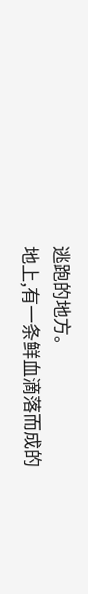逃跑的地方。
地上,有一条鲜血滴落而成的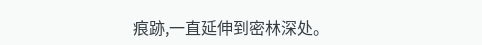痕跡,一直延伸到密林深处。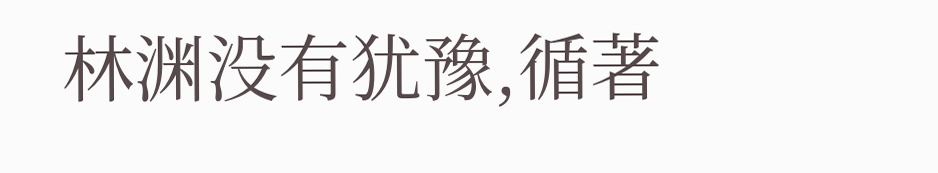林渊没有犹豫,循著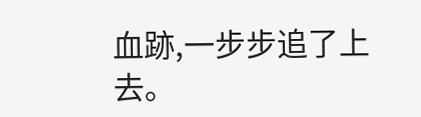血跡,一步步追了上去。